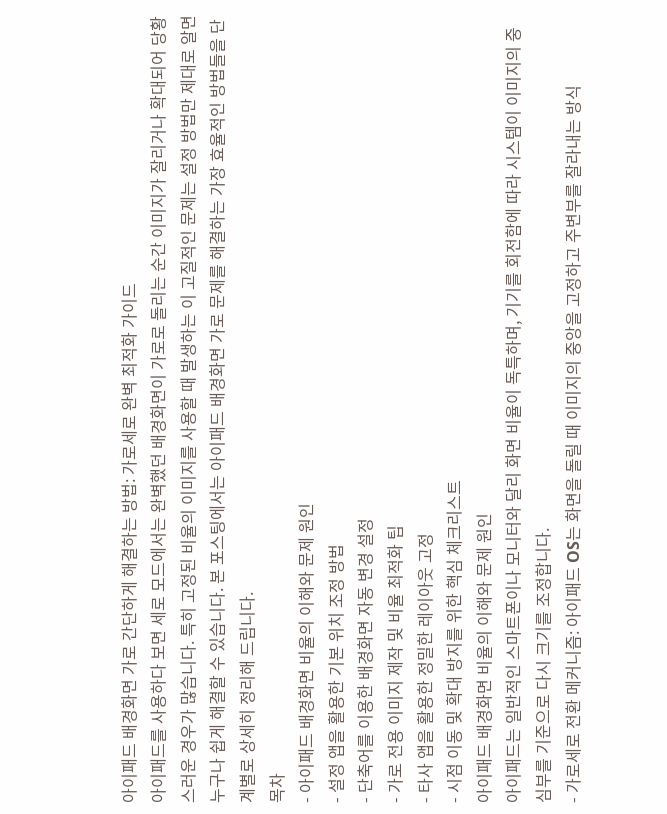아이패드 배경화면 가로 간단하게 해결하는 방법: 가로세로 완벽 최적화 가이드
아이패드를 사용하다 보면 세로 모드에서는 완벽했던 배경화면이 가로로 돌리는 순간 이미지가 잘리거나 확대되어 당황스러운 경우가 많습니다. 특히 고정된 비율의 이미지를 사용할 때 발생하는 이 고질적인 문제는 설정 방법만 제대로 알면 누구나 쉽게 해결할 수 있습니다. 본 포스팅에서는 아이패드 배경화면 가로 문제를 해결하는 가장 효율적인 방법들을 단계별로 상세히 정리해 드립니다.
목차
- 아이패드 배경화면 비율의 이해와 문제 원인
- 설정 앱을 활용한 기본 위치 조정 방법
- 단축어를 이용한 배경화면 자동 변경 설정
- 가로 전용 이미지 제작 및 비율 최적화 팁
- 타사 앱을 활용한 정밀한 레이아웃 고정
- 시점 이동 및 확대 방지를 위한 핵심 체크리스트
아이패드 배경화면 비율의 이해와 문제 원인
아이패드는 일반적인 스마트폰이나 모니터와 달리 화면 비율이 독특하며, 기기를 회전함에 따라 시스템이 이미지의 중심부를 기준으로 다시 크기를 조정합니다.
- 가로세로 전환 메커니즘: 아이패드 OS는 화면을 돌릴 때 이미지의 중앙을 고정하고 주변부를 잘라내는 방식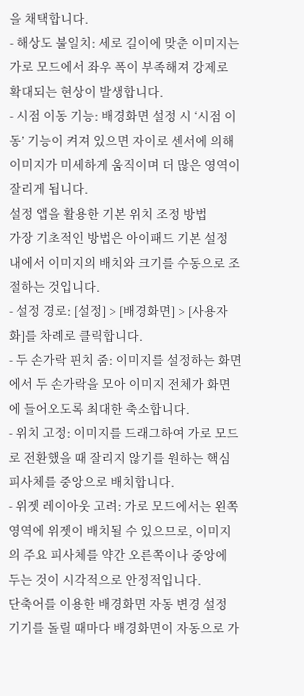을 채택합니다.
- 해상도 불일치: 세로 길이에 맞춘 이미지는 가로 모드에서 좌우 폭이 부족해져 강제로 확대되는 현상이 발생합니다.
- 시점 이동 기능: 배경화면 설정 시 ‘시점 이동’ 기능이 켜져 있으면 자이로 센서에 의해 이미지가 미세하게 움직이며 더 많은 영역이 잘리게 됩니다.
설정 앱을 활용한 기본 위치 조정 방법
가장 기초적인 방법은 아이패드 기본 설정 내에서 이미지의 배치와 크기를 수동으로 조절하는 것입니다.
- 설정 경로: [설정] > [배경화면] > [사용자화]를 차례로 클릭합니다.
- 두 손가락 핀치 줌: 이미지를 설정하는 화면에서 두 손가락을 모아 이미지 전체가 화면에 들어오도록 최대한 축소합니다.
- 위치 고정: 이미지를 드래그하여 가로 모드로 전환했을 때 잘리지 않기를 원하는 핵심 피사체를 중앙으로 배치합니다.
- 위젯 레이아웃 고려: 가로 모드에서는 왼쪽 영역에 위젯이 배치될 수 있으므로, 이미지의 주요 피사체를 약간 오른쪽이나 중앙에 두는 것이 시각적으로 안정적입니다.
단축어를 이용한 배경화면 자동 변경 설정
기기를 돌릴 때마다 배경화면이 자동으로 가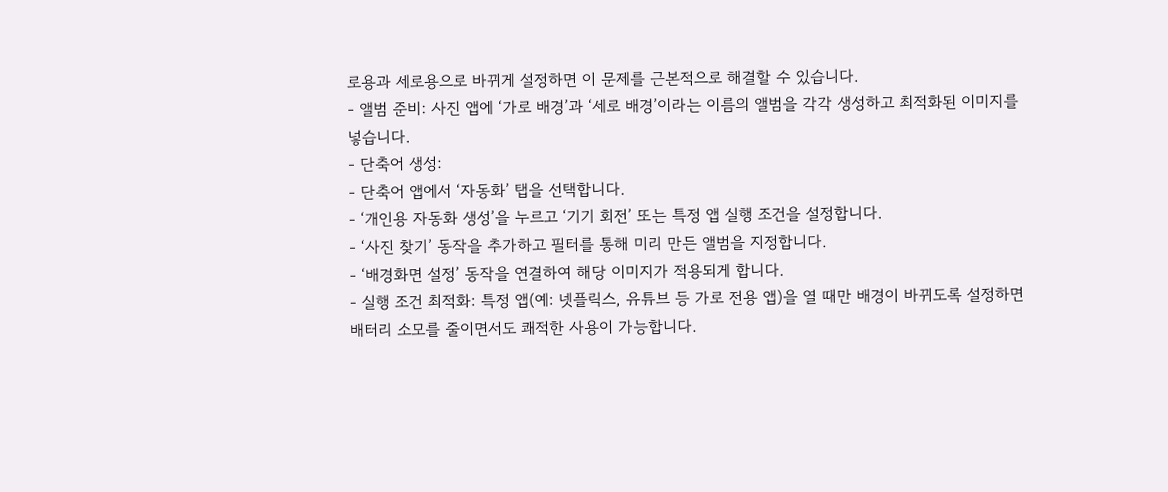로용과 세로용으로 바뀌게 설정하면 이 문제를 근본적으로 해결할 수 있습니다.
- 앨범 준비: 사진 앱에 ‘가로 배경’과 ‘세로 배경’이라는 이름의 앨범을 각각 생성하고 최적화된 이미지를 넣습니다.
- 단축어 생성:
- 단축어 앱에서 ‘자동화’ 탭을 선택합니다.
- ‘개인용 자동화 생성’을 누르고 ‘기기 회전’ 또는 특정 앱 실행 조건을 설정합니다.
- ‘사진 찾기’ 동작을 추가하고 필터를 통해 미리 만든 앨범을 지정합니다.
- ‘배경화면 설정’ 동작을 연결하여 해당 이미지가 적용되게 합니다.
- 실행 조건 최적화: 특정 앱(예: 넷플릭스, 유튜브 등 가로 전용 앱)을 열 때만 배경이 바뀌도록 설정하면 배터리 소모를 줄이면서도 쾌적한 사용이 가능합니다.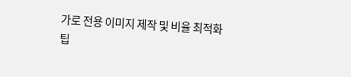가로 전용 이미지 제작 및 비율 최적화 팁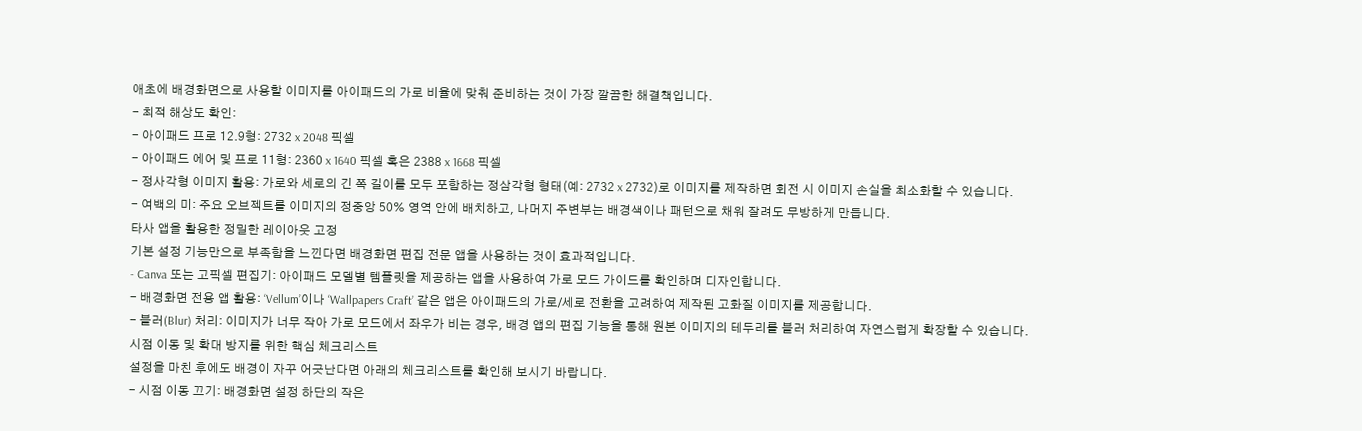애초에 배경화면으로 사용할 이미지를 아이패드의 가로 비율에 맞춰 준비하는 것이 가장 깔끔한 해결책입니다.
- 최적 해상도 확인:
- 아이패드 프로 12.9형: 2732 x 2048 픽셀
- 아이패드 에어 및 프로 11형: 2360 x 1640 픽셀 혹은 2388 x 1668 픽셀
- 정사각형 이미지 활용: 가로와 세로의 긴 쪽 길이를 모두 포함하는 정삼각형 형태(예: 2732 x 2732)로 이미지를 제작하면 회전 시 이미지 손실을 최소화할 수 있습니다.
- 여백의 미: 주요 오브젝트를 이미지의 정중앙 50% 영역 안에 배치하고, 나머지 주변부는 배경색이나 패턴으로 채워 잘려도 무방하게 만듭니다.
타사 앱을 활용한 정밀한 레이아웃 고정
기본 설정 기능만으로 부족함을 느낀다면 배경화면 편집 전문 앱을 사용하는 것이 효과적입니다.
- Canva 또는 고픽셀 편집기: 아이패드 모델별 템플릿을 제공하는 앱을 사용하여 가로 모드 가이드를 확인하며 디자인합니다.
- 배경화면 전용 앱 활용: ‘Vellum’이나 ‘Wallpapers Craft’ 같은 앱은 아이패드의 가로/세로 전환을 고려하여 제작된 고화질 이미지를 제공합니다.
- 블러(Blur) 처리: 이미지가 너무 작아 가로 모드에서 좌우가 비는 경우, 배경 앱의 편집 기능을 통해 원본 이미지의 테두리를 블러 처리하여 자연스럽게 확장할 수 있습니다.
시점 이동 및 확대 방지를 위한 핵심 체크리스트
설정을 마친 후에도 배경이 자꾸 어긋난다면 아래의 체크리스트를 확인해 보시기 바랍니다.
- 시점 이동 끄기: 배경화면 설정 하단의 작은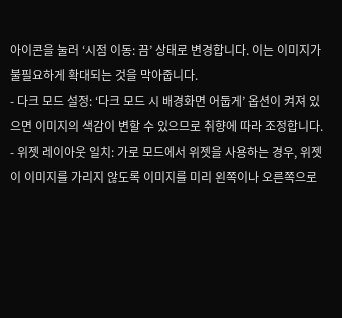아이콘을 눌러 ‘시점 이동: 끔’ 상태로 변경합니다. 이는 이미지가 불필요하게 확대되는 것을 막아줍니다.
- 다크 모드 설정: ‘다크 모드 시 배경화면 어둡게’ 옵션이 켜져 있으면 이미지의 색감이 변할 수 있으므로 취향에 따라 조정합니다.
- 위젯 레이아웃 일치: 가로 모드에서 위젯을 사용하는 경우, 위젯이 이미지를 가리지 않도록 이미지를 미리 왼쪽이나 오른쪽으로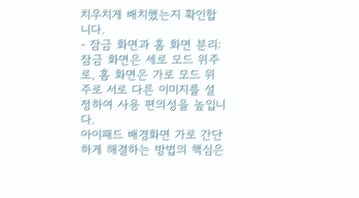치우치게 배치했는지 확인합니다.
- 잠금 화면과 홈 화면 분리: 잠금 화면은 세로 모드 위주로, 홈 화면은 가로 모드 위주로 서로 다른 이미지를 설정하여 사용 편의성을 높입니다.
아이패드 배경화면 가로 간단하게 해결하는 방법의 핵심은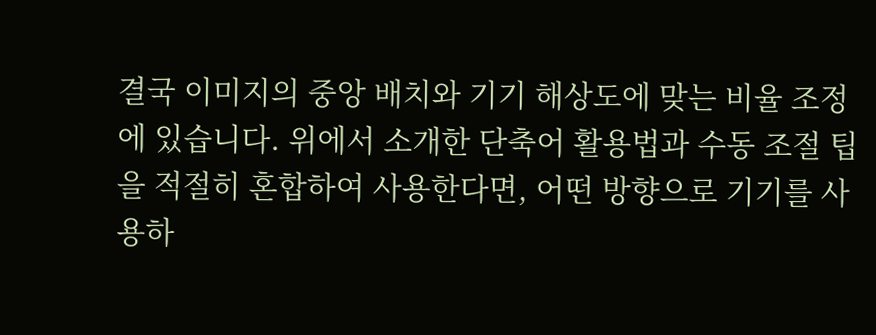결국 이미지의 중앙 배치와 기기 해상도에 맞는 비율 조정에 있습니다. 위에서 소개한 단축어 활용법과 수동 조절 팁을 적절히 혼합하여 사용한다면, 어떤 방향으로 기기를 사용하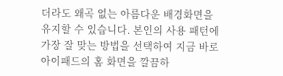더라도 왜곡 없는 아름다운 배경화면을 유지할 수 있습니다. 본인의 사용 패턴에 가장 잘 맞는 방법을 선택하여 지금 바로 아이패드의 홈 화면을 깔끔하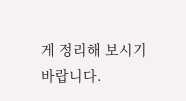게 정리해 보시기 바랍니다.